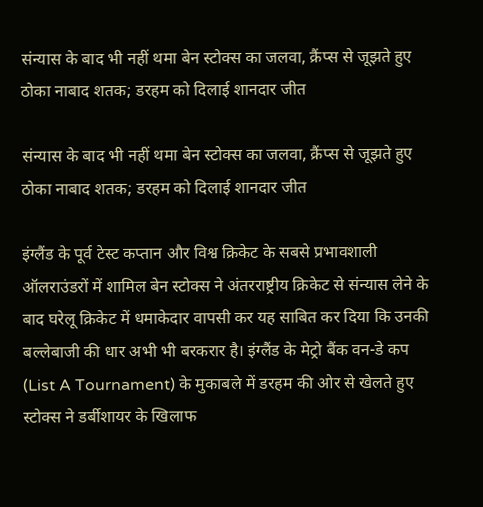संन्यास के बाद भी नहीं थमा बेन स्टोक्स का जलवा, क्रैंप्स से जूझते हुए ठोका नाबाद शतक; डरहम को दिलाई शानदार जीत

संन्यास के बाद भी नहीं थमा बेन स्टोक्स का जलवा, क्रैंप्स से जूझते हुए ठोका नाबाद शतक; डरहम को दिलाई शानदार जीत

इंग्लैंड के पूर्व टेस्ट कप्तान और विश्व क्रिकेट के सबसे प्रभावशाली ऑलराउंडरों में शामिल बेन स्टोक्स ने अंतरराष्ट्रीय क्रिकेट से संन्यास लेने के बाद घरेलू क्रिकेट में धमाकेदार वापसी कर यह साबित कर दिया कि उनकी बल्लेबाजी की धार अभी भी बरकरार है। इंग्लैंड के मेट्रो बैंक वन-डे कप (List A Tournament) के मुकाबले में डरहम की ओर से खेलते हुए स्टोक्स ने डर्बीशायर के खिलाफ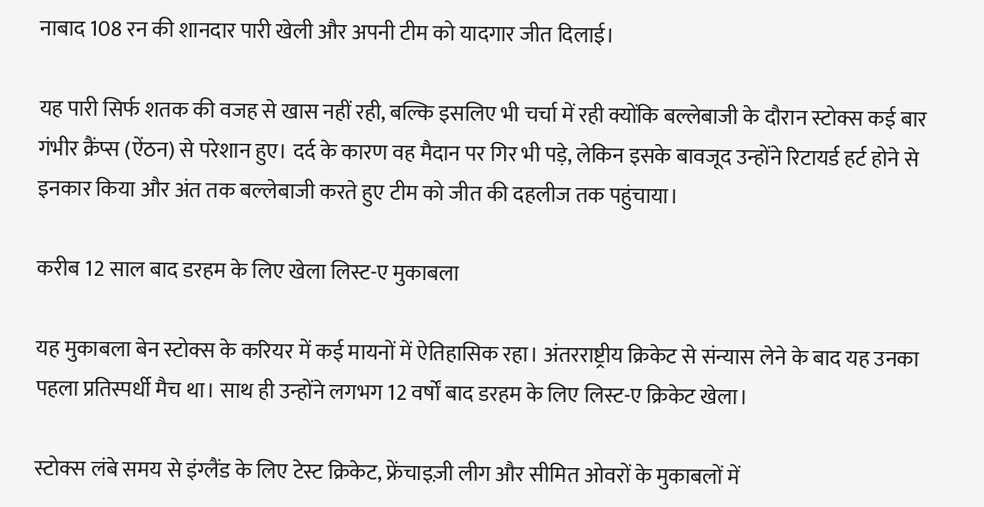नाबाद 108 रन की शानदार पारी खेली और अपनी टीम को यादगार जीत दिलाई।

यह पारी सिर्फ शतक की वजह से खास नहीं रही, बल्कि इसलिए भी चर्चा में रही क्योंकि बल्लेबाजी के दौरान स्टोक्स कई बार गंभीर क्रैंप्स (ऐंठन) से परेशान हुए। दर्द के कारण वह मैदान पर गिर भी पड़े, लेकिन इसके बावजूद उन्होंने रिटायर्ड हर्ट होने से इनकार किया और अंत तक बल्लेबाजी करते हुए टीम को जीत की दहलीज तक पहुंचाया।

करीब 12 साल बाद डरहम के लिए खेला लिस्ट-ए मुकाबला

यह मुकाबला बेन स्टोक्स के करियर में कई मायनों में ऐतिहासिक रहा। अंतरराष्ट्रीय क्रिकेट से संन्यास लेने के बाद यह उनका पहला प्रतिस्पर्धी मैच था। साथ ही उन्होंने लगभग 12 वर्षों बाद डरहम के लिए लिस्ट-ए क्रिकेट खेला।

स्टोक्स लंबे समय से इंग्लैंड के लिए टेस्ट क्रिकेट, फ्रेंचाइज़ी लीग और सीमित ओवरों के मुकाबलों में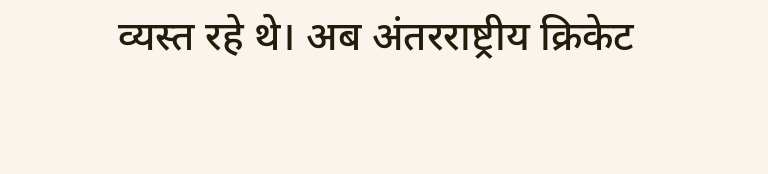व्यस्त रहे थे। अब अंतरराष्ट्रीय क्रिकेट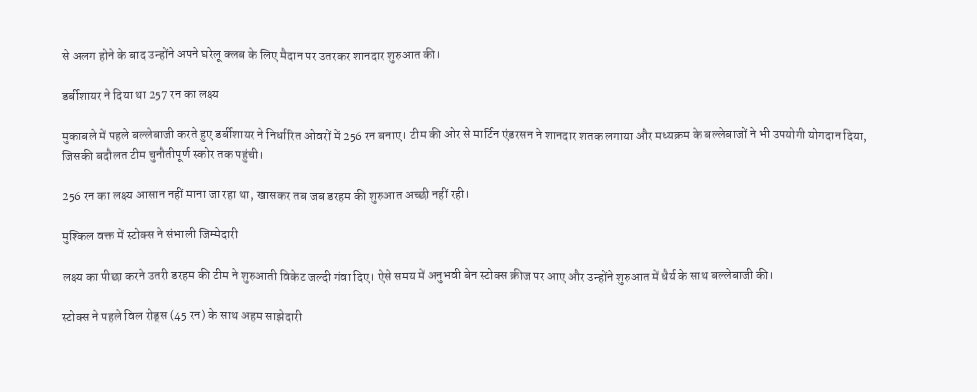से अलग होने के बाद उन्होंने अपने घरेलू क्लब के लिए मैदान पर उतरकर शानदार शुरुआत की।

डर्बीशायर ने दिया था 257 रन का लक्ष्य

मुकाबले में पहले बल्लेबाजी करते हुए डर्बीशायर ने निर्धारित ओवरों में 256 रन बनाए। टीम की ओर से मार्टिन एंडरसन ने शानदार शतक लगाया और मध्यक्रम के बल्लेबाजों ने भी उपयोगी योगदान दिया, जिसकी बदौलत टीम चुनौतीपूर्ण स्कोर तक पहुंची।

256 रन का लक्ष्य आसान नहीं माना जा रहा था, खासकर तब जब डरहम की शुरुआत अच्छी नहीं रही।

मुश्किल वक्त में स्टोक्स ने संभाली जिम्मेदारी

लक्ष्य का पीछा करने उतरी डरहम की टीम ने शुरुआती विकेट जल्दी गंवा दिए। ऐसे समय में अनुभवी बेन स्टोक्स क्रीज पर आए और उन्होंने शुरुआत में धैर्य के साथ बल्लेबाजी की।

स्टोक्स ने पहले विल रोड्स (45 रन) के साथ अहम साझेदारी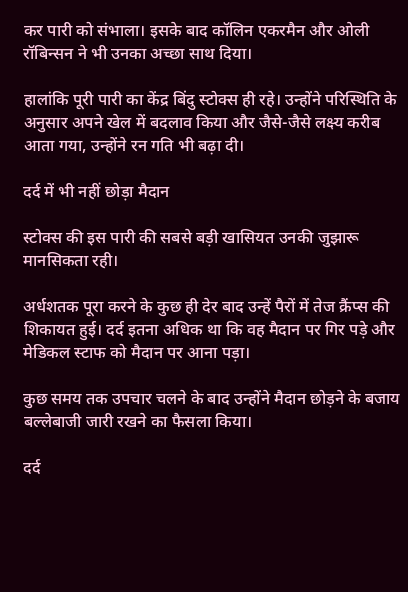कर पारी को संभाला। इसके बाद कॉलिन एकरमैन और ओली रॉबिन्सन ने भी उनका अच्छा साथ दिया।

हालांकि पूरी पारी का केंद्र बिंदु स्टोक्स ही रहे। उन्होंने परिस्थिति के अनुसार अपने खेल में बदलाव किया और जैसे-जैसे लक्ष्य करीब आता गया, उन्होंने रन गति भी बढ़ा दी।

दर्द में भी नहीं छोड़ा मैदान

स्टोक्स की इस पारी की सबसे बड़ी खासियत उनकी जुझारू मानसिकता रही।

अर्धशतक पूरा करने के कुछ ही देर बाद उन्हें पैरों में तेज क्रैंप्स की शिकायत हुई। दर्द इतना अधिक था कि वह मैदान पर गिर पड़े और मेडिकल स्टाफ को मैदान पर आना पड़ा।

कुछ समय तक उपचार चलने के बाद उन्होंने मैदान छोड़ने के बजाय बल्लेबाजी जारी रखने का फैसला किया।

दर्द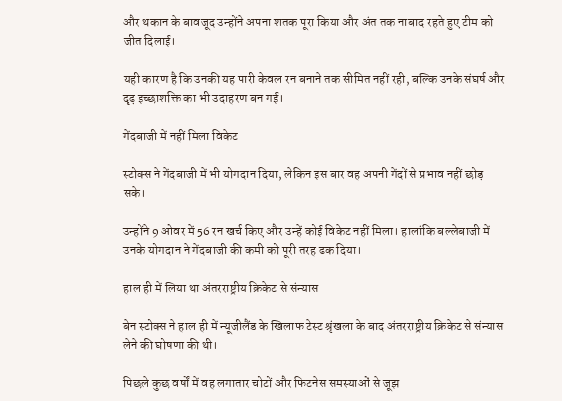और थकान के बावजूद उन्होंने अपना शतक पूरा किया और अंत तक नाबाद रहते हुए टीम को जीत दिलाई।

यही कारण है कि उनकी यह पारी केवल रन बनाने तक सीमित नहीं रही, बल्कि उनके संघर्ष और दृढ़ इच्छाशक्ति का भी उदाहरण बन गई।

गेंदबाजी में नहीं मिला विकेट

स्टोक्स ने गेंदबाजी में भी योगदान दिया, लेकिन इस बार वह अपनी गेंदों से प्रभाव नहीं छोड़ सके।

उन्होंने 9 ओवर में 56 रन खर्च किए और उन्हें कोई विकेट नहीं मिला। हालांकि बल्लेबाजी में उनके योगदान ने गेंदबाजी की कमी को पूरी तरह ढक दिया।

हाल ही में लिया था अंतरराष्ट्रीय क्रिकेट से संन्यास

बेन स्टोक्स ने हाल ही में न्यूजीलैंड के खिलाफ टेस्ट श्रृंखला के बाद अंतरराष्ट्रीय क्रिकेट से संन्यास लेने की घोषणा की थी।

पिछले कुछ वर्षों में वह लगातार चोटों और फिटनेस समस्याओं से जूझ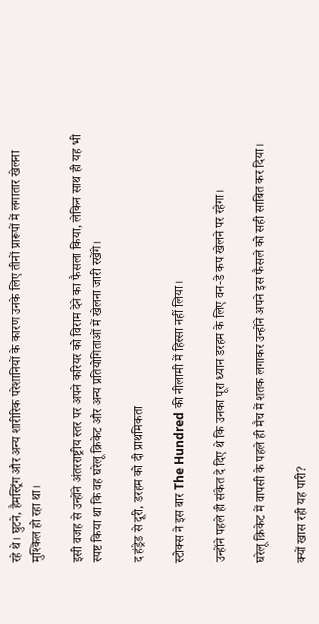रहे थे। घुटने, हैमस्ट्रिंग और अन्य शारीरिक परेशानियों के कारण उनके लिए तीनों प्रारूपों में लगातार खेलना मुश्किल हो रहा था।

इसी वजह से उन्होंने अंतरराष्ट्रीय स्तर पर अपने करियर को विराम देने का फैसला किया, लेकिन साथ ही यह भी स्पष्ट किया था कि वह घरेलू क्रिकेट और अन्य प्रतियोगिताओं में खेलना जारी रखेंगे।

द हंड्रेड से दूरी, डरहम को दी प्राथमिकता

स्टोक्स ने इस बार The Hundred की नीलामी में हिस्सा नहीं लिया।

उन्होंने पहले ही संकेत दे दिए थे कि उनका पूरा ध्यान डरहम के लिए वन-डे कप खेलने पर रहेगा।

घरेलू क्रिकेट में वापसी के पहले ही मैच में शतक लगाकर उन्होंने अपने इस फैसले को सही साबित कर दिया।

क्यों खास रही यह पारी?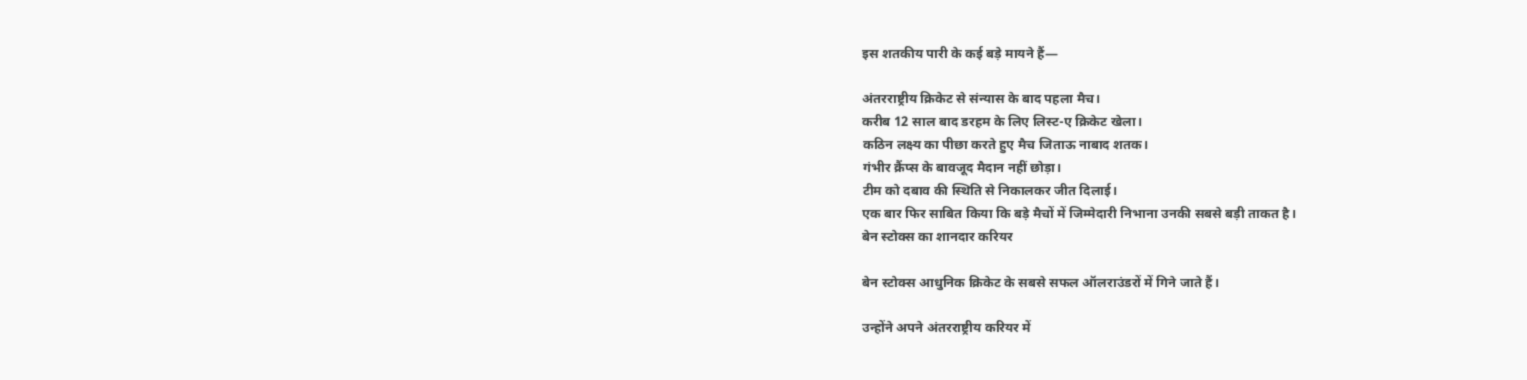इस शतकीय पारी के कई बड़े मायने हैं—

अंतरराष्ट्रीय क्रिकेट से संन्यास के बाद पहला मैच।
करीब 12 साल बाद डरहम के लिए लिस्ट-ए क्रिकेट खेला।
कठिन लक्ष्य का पीछा करते हुए मैच जिताऊ नाबाद शतक।
गंभीर क्रैंप्स के बावजूद मैदान नहीं छोड़ा।
टीम को दबाव की स्थिति से निकालकर जीत दिलाई।
एक बार फिर साबित किया कि बड़े मैचों में जिम्मेदारी निभाना उनकी सबसे बड़ी ताकत है।
बेन स्टोक्स का शानदार करियर

बेन स्टोक्स आधुनिक क्रिकेट के सबसे सफल ऑलराउंडरों में गिने जाते हैं।

उन्होंने अपने अंतरराष्ट्रीय करियर में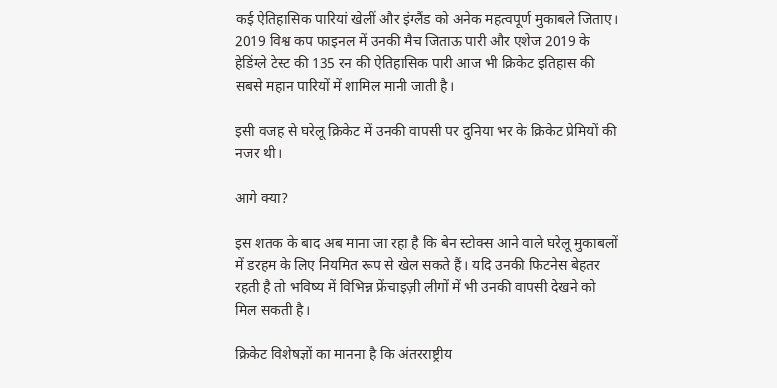कई ऐतिहासिक पारियां खेलीं और इंग्लैंड को अनेक महत्वपूर्ण मुकाबले जिताए। 2019 विश्व कप फाइनल में उनकी मैच जिताऊ पारी और एशेज 2019 के हेडिंग्ले टेस्ट की 135 रन की ऐतिहासिक पारी आज भी क्रिकेट इतिहास की सबसे महान पारियों में शामिल मानी जाती है।

इसी वजह से घरेलू क्रिकेट में उनकी वापसी पर दुनिया भर के क्रिकेट प्रेमियों की नजर थी।

आगे क्या?

इस शतक के बाद अब माना जा रहा है कि बेन स्टोक्स आने वाले घरेलू मुकाबलों में डरहम के लिए नियमित रूप से खेल सकते हैं। यदि उनकी फिटनेस बेहतर रहती है तो भविष्य में विभिन्न फ्रेंचाइज़ी लीगों में भी उनकी वापसी देखने को मिल सकती है।

क्रिकेट विशेषज्ञों का मानना है कि अंतरराष्ट्रीय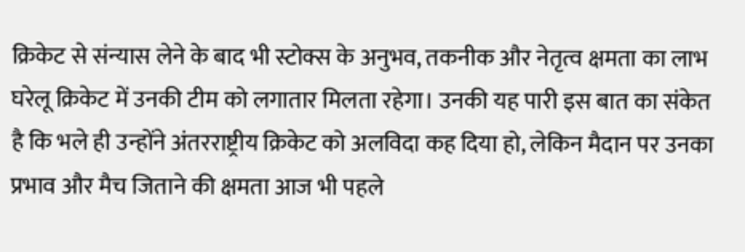क्रिकेट से संन्यास लेने के बाद भी स्टोक्स के अनुभव, तकनीक और नेतृत्व क्षमता का लाभ घरेलू क्रिकेट में उनकी टीम को लगातार मिलता रहेगा। उनकी यह पारी इस बात का संकेत है कि भले ही उन्होंने अंतरराष्ट्रीय क्रिकेट को अलविदा कह दिया हो, लेकिन मैदान पर उनका प्रभाव और मैच जिताने की क्षमता आज भी पहले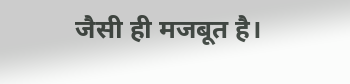जैसी ही मजबूत है।